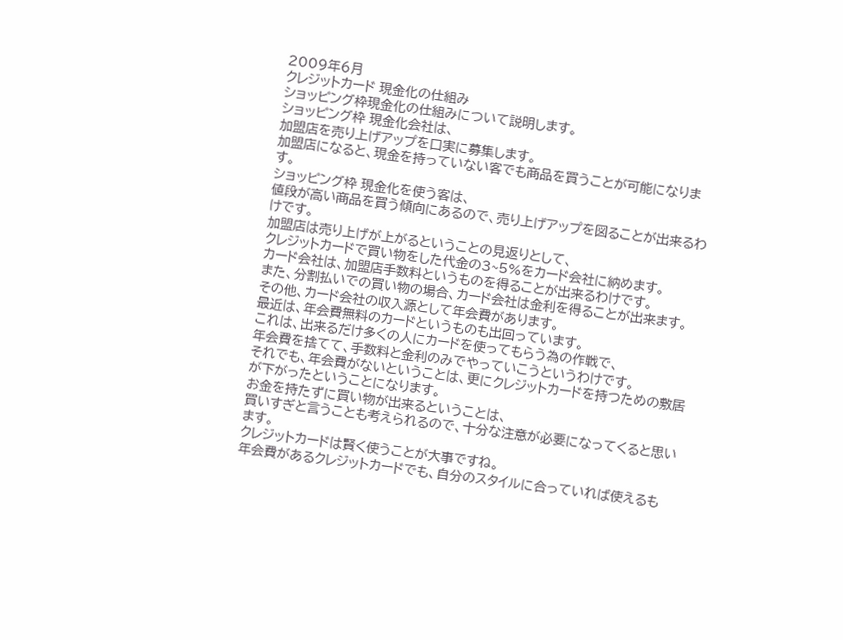2009年6月
クレジットカード 現金化の仕組み
ショッピング枠現金化の仕組みについて説明します。
ショッピング枠 現金化会社は、
加盟店を売り上げアップを口実に募集します。
加盟店になると、現金を持っていない客でも商品を買うことが可能になります。
ショッピング枠 現金化を使う客は、
値段が高い商品を買う傾向にあるので、売り上げアップを図ることが出来るわけです。
加盟店は売り上げが上がるということの見返りとして、
クレジットカードで買い物をした代金の3~5%をカード会社に納めます。
カード会社は、加盟店手数料というものを得ることが出来るわけです。
また、分割払いでの買い物の場合、カード会社は金利を得ることが出来ます。
その他、カード会社の収入源として年会費があります。
最近は、年会費無料のカードというものも出回っています。
これは、出来るだけ多くの人にカードを使ってもらう為の作戦で、
年会費を捨てて、手数料と金利のみでやっていこうというわけです。
それでも、年会費がないということは、更にクレジットカードを持つための敷居が下がったということになります。
お金を持たずに買い物が出来るということは、
買いすぎと言うことも考えられるので、十分な注意が必要になってくると思います。
クレジットカードは賢く使うことが大事ですね。
年会費があるクレジットカードでも、自分のスタイルに合っていれば使えるも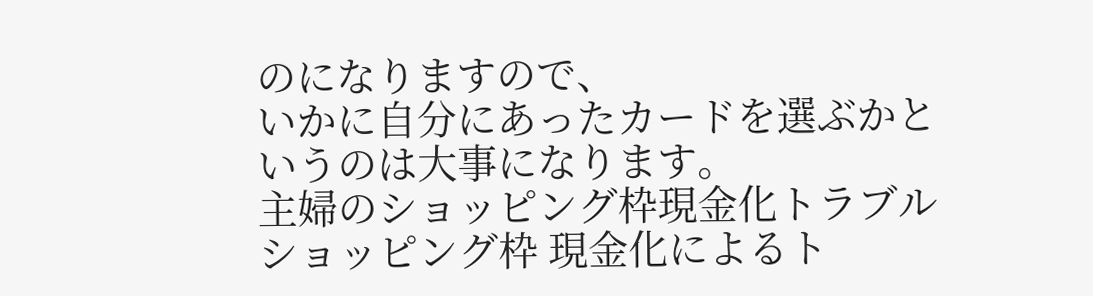のになりますので、
いかに自分にあったカードを選ぶかというのは大事になります。
主婦のショッピング枠現金化トラブル
ショッピング枠 現金化によるト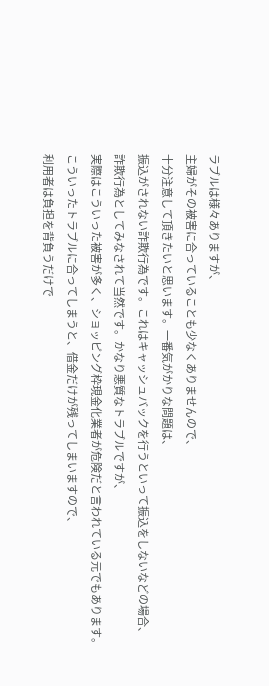ラブルは様々ありますが、
主婦がその被害に合っていることも少なくありませんので、
十分注意して頂きたいと思います。一番気がかりな問題は、
振込がされない詐欺行為です。これはキャッシュバックを行うといって振込をしないなどの場合、
詐欺行為としてみなされて当然です。かなり悪質なトラブルですが、
実際はこういった被害が多く、ショッピング枠現金化業者が危険だと言われている元でもあります。
こういったトラブルに合ってしまうと、借金だけが残ってしまいますので、
利用者は負担を背負うだけで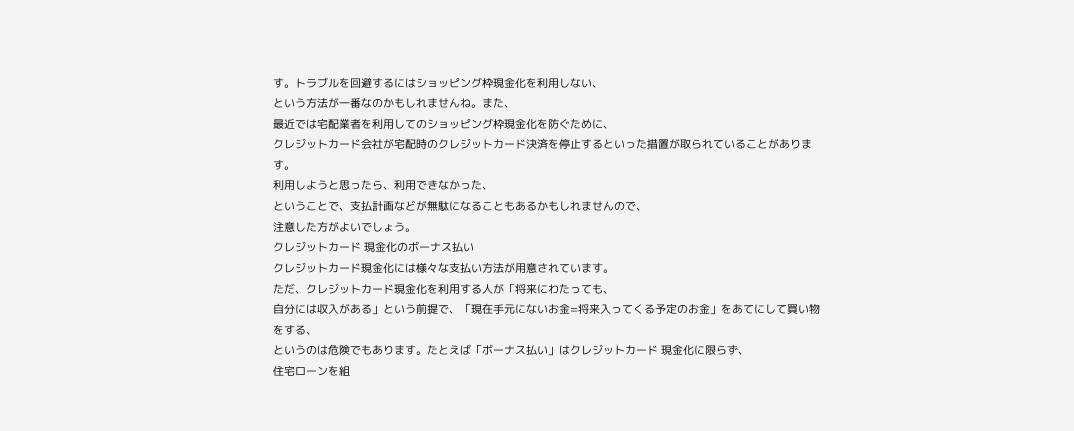す。トラブルを回避するにはショッピング枠現金化を利用しない、
という方法が一番なのかもしれませんね。また、
最近では宅配業者を利用してのショッピング枠現金化を防ぐために、
クレジットカード会社が宅配時のクレジットカード決済を停止するといった措置が取られていることがあります。
利用しようと思ったら、利用できなかった、
ということで、支払計画などが無駄になることもあるかもしれませんので、
注意した方がよいでしょう。
クレジットカード 現金化のボーナス払い
クレジットカード現金化には様々な支払い方法が用意されています。
ただ、クレジットカード現金化を利用する人が「将来にわたっても、
自分には収入がある」という前提で、「現在手元にないお金=将来入ってくる予定のお金」をあてにして買い物をする、
というのは危険でもあります。たとえば「ボーナス払い」はクレジットカード 現金化に限らず、
住宅ローンを組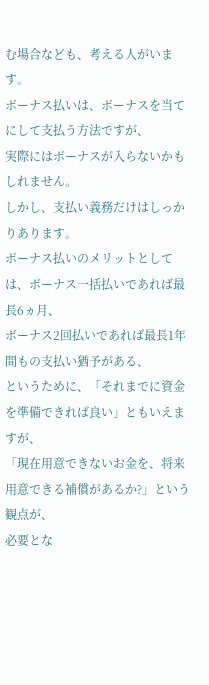む場合なども、考える人がいます。
ボーナス払いは、ボーナスを当てにして支払う方法ですが、
実際にはボーナスが入らないかもしれません。
しかし、支払い義務だけはしっかりあります。
ボーナス払いのメリットとしては、ボーナス一括払いであれば最長6ヵ月、
ボーナス2回払いであれば最長1年間もの支払い猶予がある、
というために、「それまでに資金を準備できれば良い」ともいえますが、
「現在用意できないお金を、将来用意できる補償があるか?」という観点が、
必要とな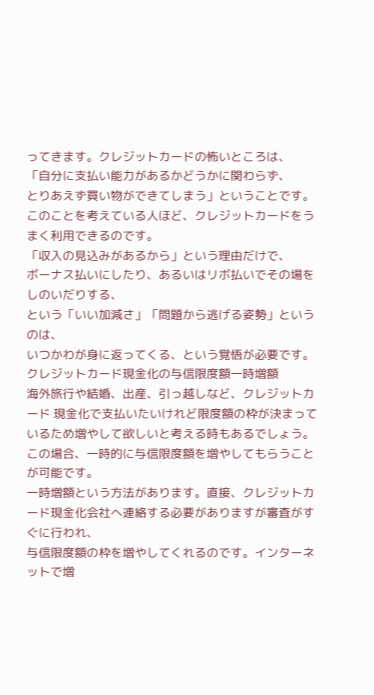ってきます。クレジットカードの怖いところは、
「自分に支払い能力があるかどうかに関わらず、
とりあえず買い物ができてしまう」ということです。
このことを考えている人ほど、クレジットカードをうまく利用できるのです。
「収入の見込みがあるから」という理由だけで、
ボーナス払いにしたり、あるいはリボ払いでその場をしのいだりする、
という「いい加減さ」「問題から逃げる姿勢」というのは、
いつかわが身に返ってくる、という覚悟が必要です。
クレジットカード現金化の与信限度額一時増額
海外旅行や結婚、出産、引っ越しなど、クレジットカード 現金化で支払いたいけれど限度額の枠が決まっているため増やして欲しいと考える時もあるでしょう。
この場合、一時的に与信限度額を増やしてもらうことが可能です。
一時増額という方法があります。直接、クレジットカード現金化会社へ連絡する必要がありますが審査がすぐに行われ、
与信限度額の枠を増やしてくれるのです。インターネットで増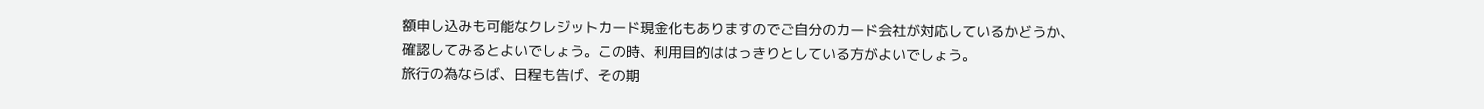額申し込みも可能なクレジットカード現金化もありますのでご自分のカード会社が対応しているかどうか、
確認してみるとよいでしょう。この時、利用目的ははっきりとしている方がよいでしょう。
旅行の為ならば、日程も告げ、その期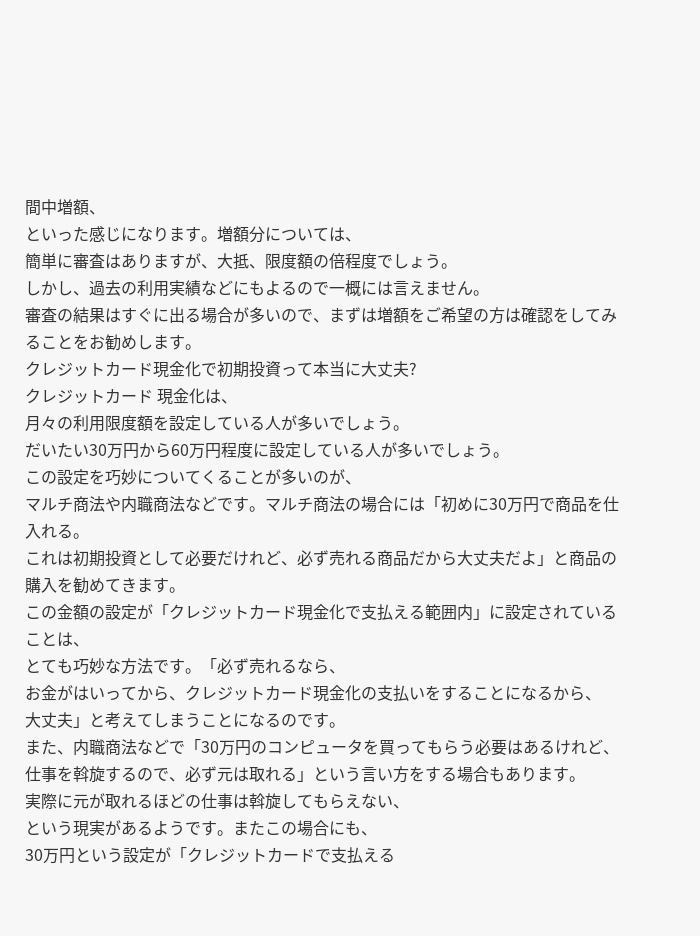間中増額、
といった感じになります。増額分については、
簡単に審査はありますが、大抵、限度額の倍程度でしょう。
しかし、過去の利用実績などにもよるので一概には言えません。
審査の結果はすぐに出る場合が多いので、まずは増額をご希望の方は確認をしてみることをお勧めします。
クレジットカード現金化で初期投資って本当に大丈夫?
クレジットカード 現金化は、
月々の利用限度額を設定している人が多いでしょう。
だいたい30万円から60万円程度に設定している人が多いでしょう。
この設定を巧妙についてくることが多いのが、
マルチ商法や内職商法などです。マルチ商法の場合には「初めに30万円で商品を仕入れる。
これは初期投資として必要だけれど、必ず売れる商品だから大丈夫だよ」と商品の購入を勧めてきます。
この金額の設定が「クレジットカード現金化で支払える範囲内」に設定されていることは、
とても巧妙な方法です。「必ず売れるなら、
お金がはいってから、クレジットカード現金化の支払いをすることになるから、
大丈夫」と考えてしまうことになるのです。
また、内職商法などで「30万円のコンピュータを買ってもらう必要はあるけれど、
仕事を斡旋するので、必ず元は取れる」という言い方をする場合もあります。
実際に元が取れるほどの仕事は斡旋してもらえない、
という現実があるようです。またこの場合にも、
30万円という設定が「クレジットカードで支払える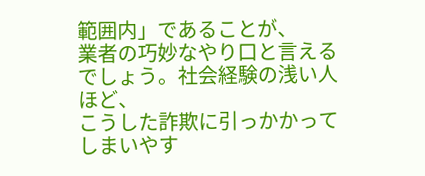範囲内」であることが、
業者の巧妙なやり口と言えるでしょう。社会経験の浅い人ほど、
こうした詐欺に引っかかってしまいやす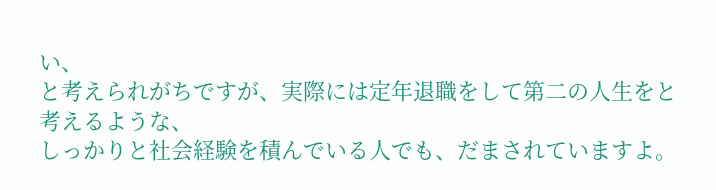い、
と考えられがちですが、実際には定年退職をして第二の人生をと考えるような、
しっかりと社会経験を積んでいる人でも、だまされていますよ。